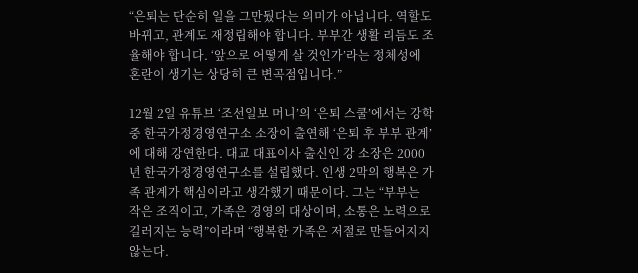“은퇴는 단순히 일을 그만뒀다는 의미가 아닙니다. 역할도 바뀌고, 관계도 재정립해야 합니다. 부부간 생활 리듬도 조율해야 합니다. ‘앞으로 어떻게 살 것인가’라는 정체성에 혼란이 생기는 상당히 큰 변곡점입니다.”

12월 2일 유튜브 ‘조선일보 머니’의 ‘은퇴 스쿨’에서는 강학중 한국가정경영연구소 소장이 출연해 ‘은퇴 후 부부 관계’에 대해 강연한다. 대교 대표이사 출신인 강 소장은 2000년 한국가정경영연구소를 설립했다. 인생 2막의 행복은 가족 관계가 핵심이라고 생각했기 때문이다. 그는 “부부는 작은 조직이고, 가족은 경영의 대상이며, 소통은 노력으로 길러지는 능력”이라며 “행복한 가족은 저절로 만들어지지 않는다.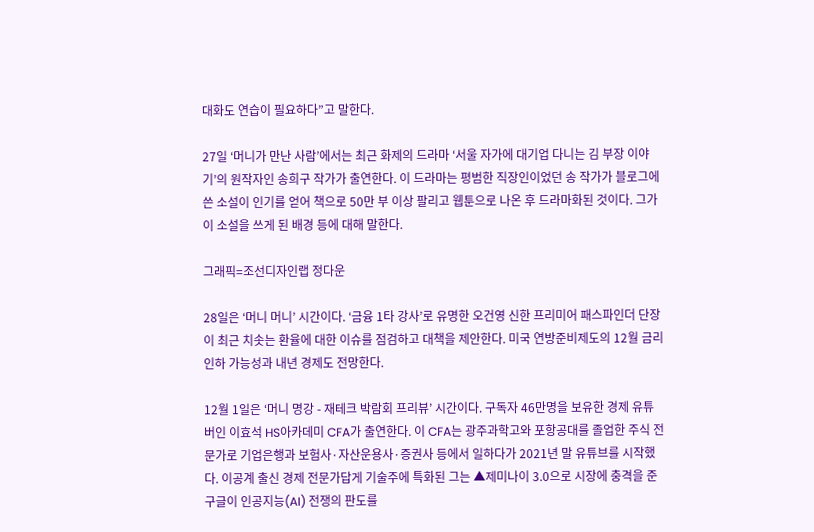대화도 연습이 필요하다”고 말한다.

27일 ‘머니가 만난 사람’에서는 최근 화제의 드라마 ‘서울 자가에 대기업 다니는 김 부장 이야기’의 원작자인 송희구 작가가 출연한다. 이 드라마는 평범한 직장인이었던 송 작가가 블로그에 쓴 소설이 인기를 얻어 책으로 50만 부 이상 팔리고 웹툰으로 나온 후 드라마화된 것이다. 그가 이 소설을 쓰게 된 배경 등에 대해 말한다.

그래픽=조선디자인랩 정다운

28일은 ‘머니 머니’ 시간이다. ‘금융 1타 강사’로 유명한 오건영 신한 프리미어 패스파인더 단장이 최근 치솟는 환율에 대한 이슈를 점검하고 대책을 제안한다. 미국 연방준비제도의 12월 금리 인하 가능성과 내년 경제도 전망한다.

12월 1일은 ‘머니 명강 - 재테크 박람회 프리뷰’ 시간이다. 구독자 46만명을 보유한 경제 유튜버인 이효석 HS아카데미 CFA가 출연한다. 이 CFA는 광주과학고와 포항공대를 졸업한 주식 전문가로 기업은행과 보험사·자산운용사·증권사 등에서 일하다가 2021년 말 유튜브를 시작했다. 이공계 출신 경제 전문가답게 기술주에 특화된 그는 ▲제미나이 3.0으로 시장에 충격을 준 구글이 인공지능(AI) 전쟁의 판도를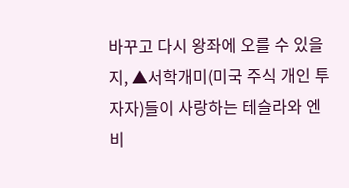바꾸고 다시 왕좌에 오를 수 있을지, ▲서학개미(미국 주식 개인 투자자)들이 사랑하는 테슬라와 엔비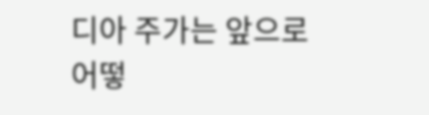디아 주가는 앞으로 어떻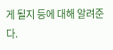게 될지 등에 대해 알려준다.